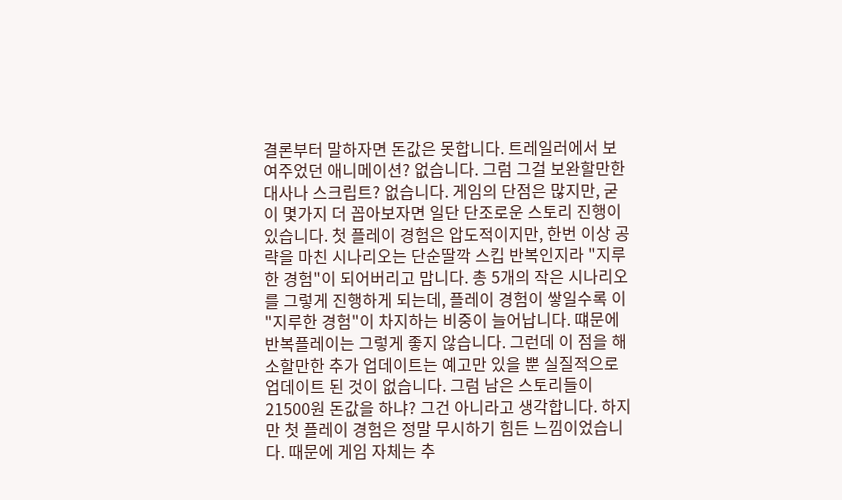결론부터 말하자면 돈값은 못합니다. 트레일러에서 보여주었던 애니메이션? 없습니다. 그럼 그걸 보완할만한 대사나 스크립트? 없습니다. 게임의 단점은 많지만, 굳이 몇가지 더 꼽아보자면 일단 단조로운 스토리 진행이 있습니다. 첫 플레이 경험은 압도적이지만, 한번 이상 공략을 마친 시나리오는 단순딸깍 스킵 반복인지라 "지루한 경험"이 되어버리고 맙니다. 총 5개의 작은 시나리오를 그렇게 진행하게 되는데, 플레이 경험이 쌓일수록 이 "지루한 경험"이 차지하는 비중이 늘어납니다. 떄문에 반복플레이는 그렇게 좋지 않습니다. 그런데 이 점을 해소할만한 추가 업데이트는 예고만 있을 뿐 실질적으로 업데이트 된 것이 없습니다. 그럼 남은 스토리들이 21500원 돈값을 하냐? 그건 아니라고 생각합니다. 하지만 첫 플레이 경험은 정말 무시하기 힘든 느낌이었습니다. 때문에 게임 자체는 추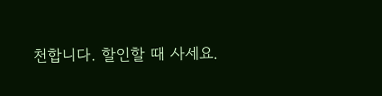천합니다. 할인할 때 사세요.